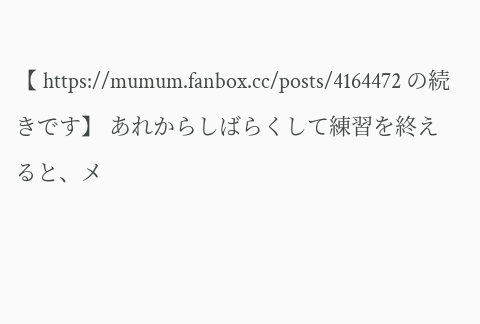【 https://mumum.fanbox.cc/posts/4164472 の続きです】 あれからしばらくして練習を終えると、メ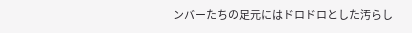ンバーたちの足元にはドロドロとした汚らし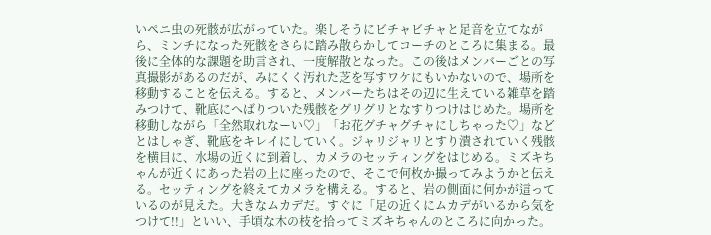いペニ虫の死骸が広がっていた。楽しそうにビチャビチャと足音を立てながら、ミンチになった死骸をさらに踏み散らかしてコーチのところに集まる。最後に全体的な課題を助言され、一度解散となった。この後はメンバーごとの写真撮影があるのだが、みにくく汚れた芝を写すワケにもいかないので、場所を移動することを伝える。すると、メンバーたちはその辺に生えている雑草を踏みつけて、靴底にへばりついた残骸をグリグリとなすりつけはじめた。場所を移動しながら「全然取れなーい♡」「お花グチャグチャにしちゃった♡」などとはしゃぎ、靴底をキレイにしていく。ジャリジャリとすり潰されていく残骸を横目に、水場の近くに到着し、カメラのセッティングをはじめる。ミズキちゃんが近くにあった岩の上に座ったので、そこで何枚か撮ってみようかと伝える。セッティングを終えてカメラを構える。すると、岩の側面に何かが這っているのが見えた。大きなムカデだ。すぐに「足の近くにムカデがいるから気をつけて!!」といい、手頃な木の枝を拾ってミズキちゃんのところに向かった。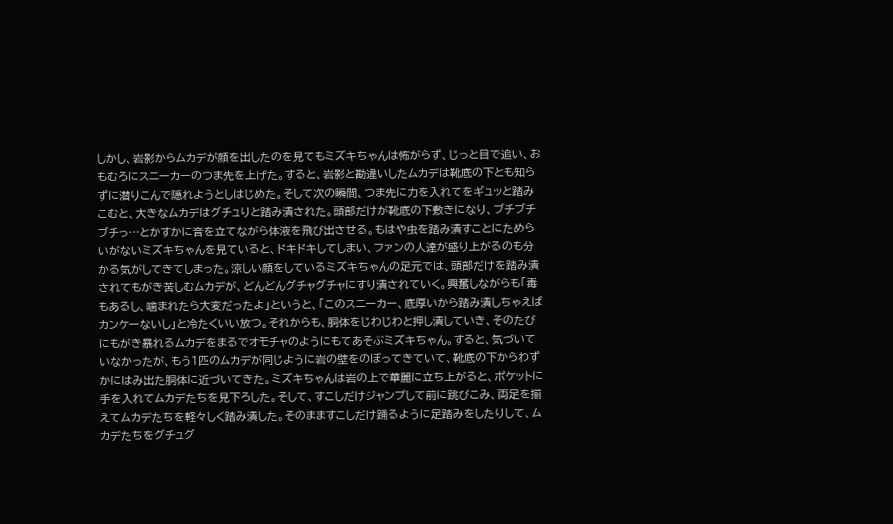しかし、岩影からムカデが顔を出したのを見てもミズキちゃんは怖がらず、じっと目で追い、おもむろにスニーカーのつま先を上げた。すると、岩影と勘違いしたムカデは靴底の下とも知らずに潜りこんで隠れようとしはじめた。そして次の瞬間、つま先に力を入れてをギュッと踏みこむと、大きなムカデはグチュりと踏み潰された。頭部だけが靴底の下敷きになり、ブチブチブチっ…とかすかに音を立てながら体液を飛び出させる。もはや虫を踏み潰すことにためらいがないミズキちゃんを見ていると、ドキドキしてしまい、ファンの人達が盛り上がるのも分かる気がしてきてしまった。涼しい顔をしているミズキちゃんの足元では、頭部だけを踏み潰されてもがき苦しむムカデが、どんどんグチャグチャにすり潰されていく。興奮しながらも「毒もあるし、噛まれたら大変だったよ」というと、「このスニーカー、底厚いから踏み潰しちゃえばカンケーないし」と冷たくいい放つ。それからも、胴体をじわじわと押し潰していき、そのたびにもがき暴れるムカデをまるでオモチャのようにもてあそぶミズキちゃん。すると、気づいていなかったが、もう1匹のムカデが同じように岩の壁をのぼってきていて、靴底の下からわずかにはみ出た胴体に近づいてきた。ミズキちゃんは岩の上で華麗に立ち上がると、ポケットに手を入れてムカデたちを見下ろした。そして、すこしだけジャンプして前に跳びこみ、両足を揃えてムカデたちを軽々しく踏み潰した。そのまますこしだけ踊るように足踏みをしたりして、ムカデたちをグチュグ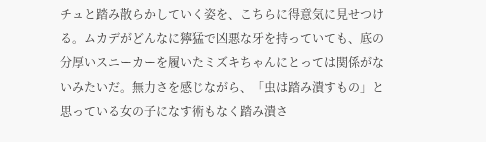チュと踏み散らかしていく姿を、こちらに得意気に見せつける。ムカデがどんなに獰猛で凶悪な牙を持っていても、底の分厚いスニーカーを履いたミズキちゃんにとっては関係がないみたいだ。無力さを感じながら、「虫は踏み潰すもの」と思っている女の子になす術もなく踏み潰さ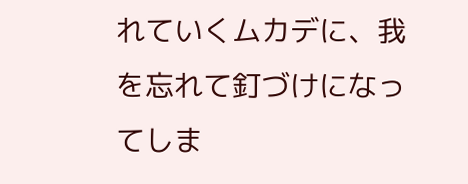れていくムカデに、我を忘れて釘づけになってしま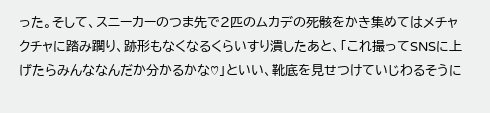った。そして、スニーカーのつま先で2匹のムカデの死骸をかき集めてはメチャクチャに踏み躙り、跡形もなくなるくらいすり潰したあと、「これ撮ってSNSに上げたらみんななんだか分かるかな♡」といい、靴底を見せつけていじわるそうに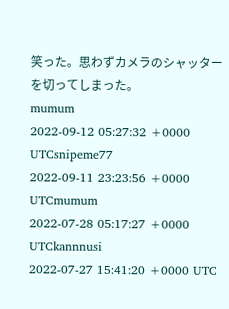笑った。思わずカメラのシャッターを切ってしまった。
mumum
2022-09-12 05:27:32 +0000 UTCsnipeme77
2022-09-11 23:23:56 +0000 UTCmumum
2022-07-28 05:17:27 +0000 UTCkannnusi
2022-07-27 15:41:20 +0000 UTC